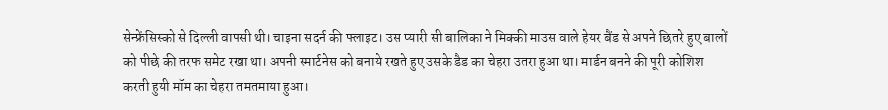सेन्फ्रेंसिस्को से दिल्ली वापसी थी। चाइना सदर्न की फ्लाइट। उस प्यारी सी बालिका ने मिक्की माउस वाले हेयर बैंड से अपने छितरे हुए बालों को पीछे की तरफ समेट रखा था। अपनी स्मार्टनेस को बनाये रखते हुए उसके डैड का चेहरा उतरा हुआ था। मार्डन बनने की पूरी कोशिश करती हुयी मॉम का चेहरा तमतमाया हुआ।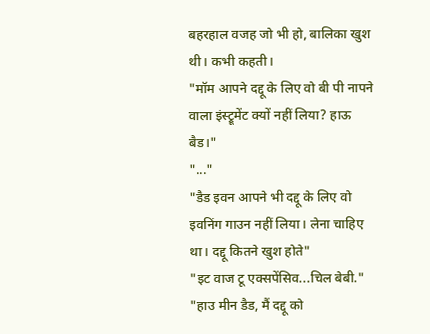बहरहाल वजह जो भी हो, बालिका खुश थी। कभी कहती।
"मॉम आपने दद्दू के लिए वो बी पी नापने वाला इंस्ट्रूमेंट क्यों नहीं लिया? हाऊ बैड।"
"..."
"डैड इवन आपने भी दद्दू के लिए वो इवनिंग गाउन नहीं लिया। लेना चाहिए था। दद्दू कितने खुश होते"
"इट वाज टू एक्सपेंसिव...चिल बेबी."
"हाउ मीन डैड, मैं दद्दू को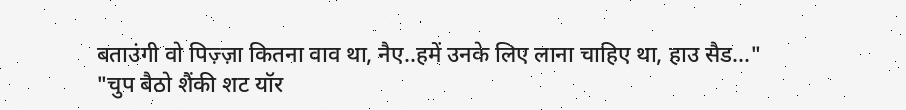बताउंगी वो पिज़्ज़ा कितना वाव था, नैए..हमें उनके लिए लाना चाहिए था, हाउ सैड..."
"चुप बैठो शैंकी शट यॉर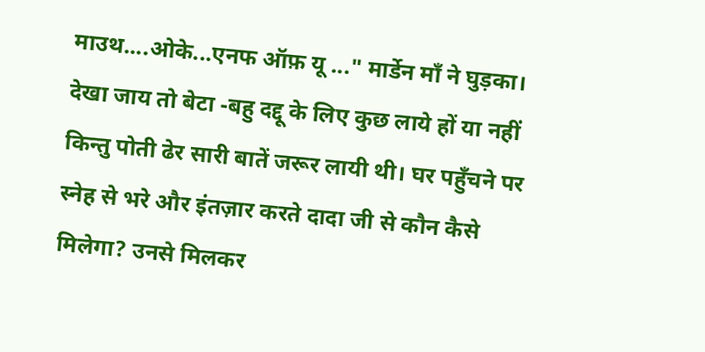माउथ....ओके...एनफ ऑफ़ यू ..." मार्डेन माँ ने घुड़का।
देखा जाय तो बेटा -बहु दद्दू के लिए कुछ लाये हों या नहीं किन्तु पोती ढेर सारी बातें जरूर लायी थी। घर पहुँचने पर स्नेह से भरे और इंतज़ार करते दादा जी से कौन कैसे मिलेगा? उनसे मिलकर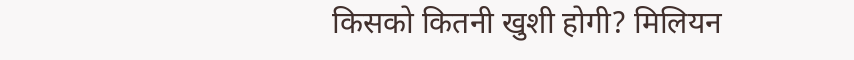किसको कितनी खुशी होगी? मिलियन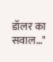डॉलर का सवाल..."